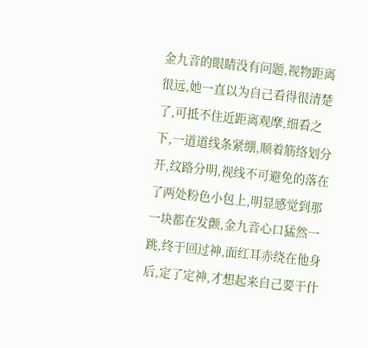金九音的眼睛没有问题,视物距离很远,她一直以为自己看得很清楚了,可抵不住近距离观摩,细看之下,一道道线条紧绷,顺着筋络划分开,纹路分明,视线不可避免的落在了两处粉色小包上,明显感觉到那一块都在发颤,金九音心口猛然一跳,终于回过神,面红耳赤绕在他身后,定了定神,才想起来自己要干什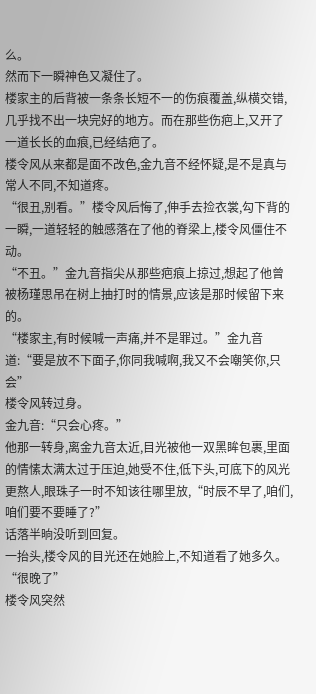么。
然而下一瞬神色又凝住了。
楼家主的后背被一条条长短不一的伤痕覆盖,纵横交错,几乎找不出一块完好的地方。而在那些伤疤上,又开了一道长长的血痕,已经结疤了。
楼令风从来都是面不改色,金九音不经怀疑,是不是真与常人不同,不知道疼。
“很丑,别看。”楼令风后悔了,伸手去捡衣裳,勾下背的一瞬,一道轻轻的触感落在了他的脊梁上,楼令风僵住不动。
“不丑。”金九音指尖从那些疤痕上掠过,想起了他曾被杨瑾思吊在树上抽打时的情景,应该是那时候留下来的。
“楼家主,有时候喊一声痛,并不是罪过。”金九音道:“要是放不下面子,你同我喊啊,我又不会嘲笑你,只会”
楼令风转过身。
金九音:“只会心疼。”
他那一转身,离金九音太近,目光被他一双黑眸包裹,里面的情愫太满太过于压迫,她受不住,低下头,可底下的风光更熬人,眼珠子一时不知该往哪里放,“时辰不早了,咱们,咱们要不要睡了?”
话落半晌没听到回复。
一抬头,楼令风的目光还在她脸上,不知道看了她多久。
“很晚了”
楼令风突然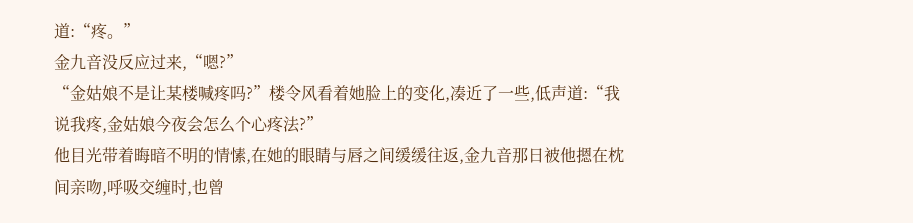道:“疼。”
金九音没反应过来,“嗯?”
“金姑娘不是让某楼喊疼吗?”楼令风看着她脸上的变化,凑近了一些,低声道:“我说我疼,金姑娘今夜会怎么个心疼法?”
他目光带着晦暗不明的情愫,在她的眼睛与唇之间缓缓往返,金九音那日被他摁在枕间亲吻,呼吸交缠时,也曾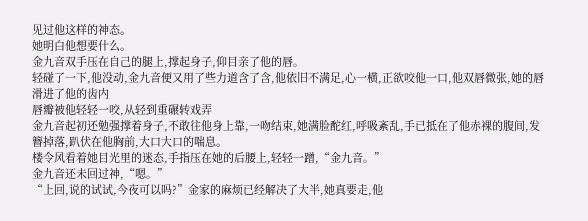见过他这样的神态。
她明白他想要什么。
金九音双手压在自己的腿上,撑起身子,仰目亲了他的唇。
轻碰了一下,他没动,金九音便又用了些力道含了含,他依旧不满足,心一横,正欲咬他一口,他双唇微张,她的唇滑进了他的齿内
唇瓣被他轻轻一咬,从轻到重碾转戏弄
金九音起初还勉强撑着身子,不敢往他身上靠,一吻结束,她满脸酡红,呼吸紊乱,手已抵在了他赤裸的腹间,发簪掉落,趴伏在他胸前,大口大口的喘息。
楼令风看着她目光里的迷态,手指压在她的后腰上,轻轻一蹭,“金九音。”
金九音还未回过神,“嗯。”
“上回,说的试试,今夜可以吗?”金家的麻烦已经解决了大半,她真要走,他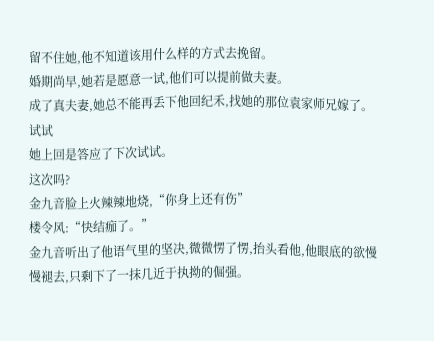留不住她,他不知道该用什么样的方式去挽留。
婚期尚早,她若是愿意一试,他们可以提前做夫妻。
成了真夫妻,她总不能再丢下他回纪禾,找她的那位袁家师兄嫁了。
试试
她上回是答应了下次试试。
这次吗?
金九音脸上火辣辣地烧,“你身上还有伤”
楼令风:“快结痂了。”
金九音听出了他语气里的坚决,微微愣了愣,抬头看他,他眼底的欲慢慢褪去,只剩下了一抹几近于执拗的倔强。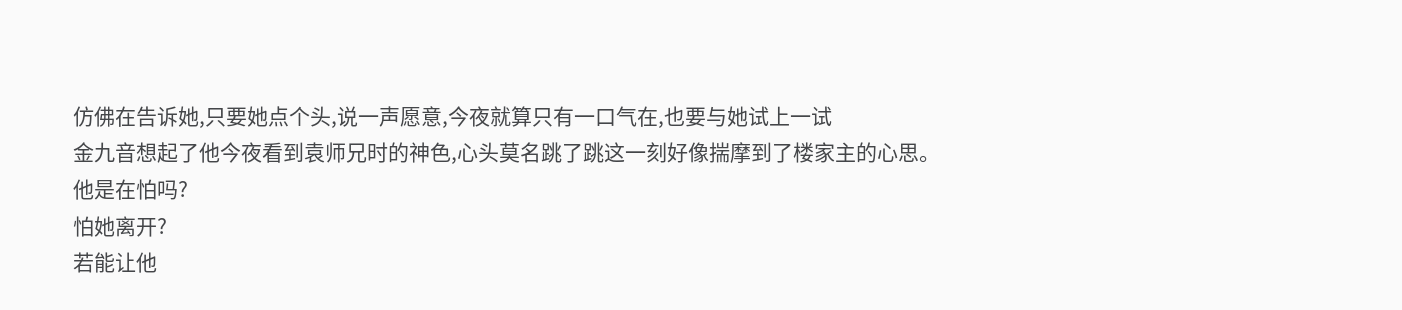仿佛在告诉她,只要她点个头,说一声愿意,今夜就算只有一口气在,也要与她试上一试
金九音想起了他今夜看到袁师兄时的神色,心头莫名跳了跳这一刻好像揣摩到了楼家主的心思。
他是在怕吗?
怕她离开?
若能让他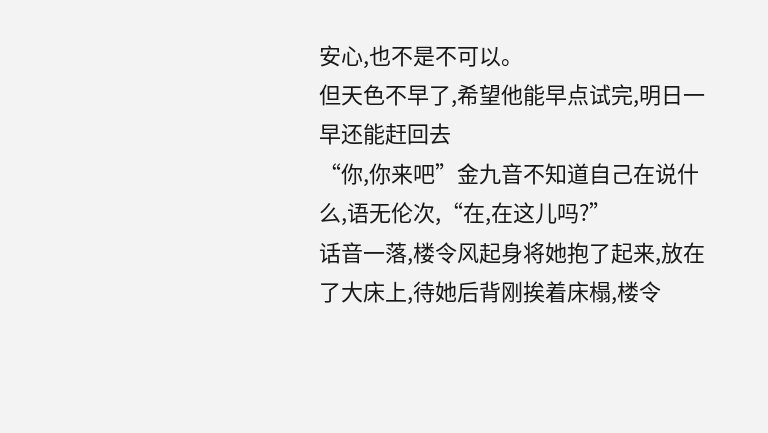安心,也不是不可以。
但天色不早了,希望他能早点试完,明日一早还能赶回去
“你,你来吧”金九音不知道自己在说什么,语无伦次,“在,在这儿吗?”
话音一落,楼令风起身将她抱了起来,放在了大床上,待她后背刚挨着床榻,楼令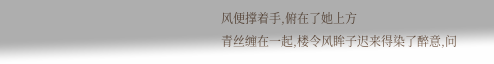风便撑着手,俯在了她上方
青丝缠在一起,楼令风眸子迟来得染了醉意,问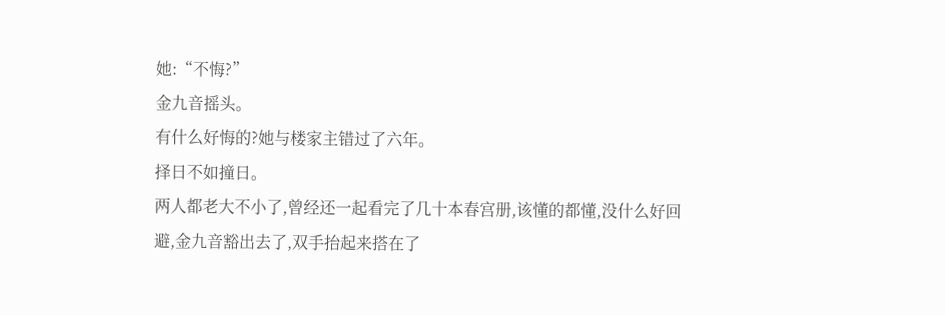她:“不悔?”
金九音摇头。
有什么好悔的?她与楼家主错过了六年。
择日不如撞日。
两人都老大不小了,曾经还一起看完了几十本春宫册,该懂的都懂,没什么好回避,金九音豁出去了,双手抬起来搭在了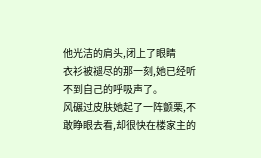他光洁的肩头,闭上了眼睛
衣衫被褪尽的那一刻,她已经听不到自己的呼吸声了。
风碾过皮肤她起了一阵颤栗,不敢睁眼去看,却很快在楼家主的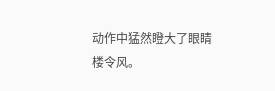动作中猛然瞪大了眼睛
楼令风。